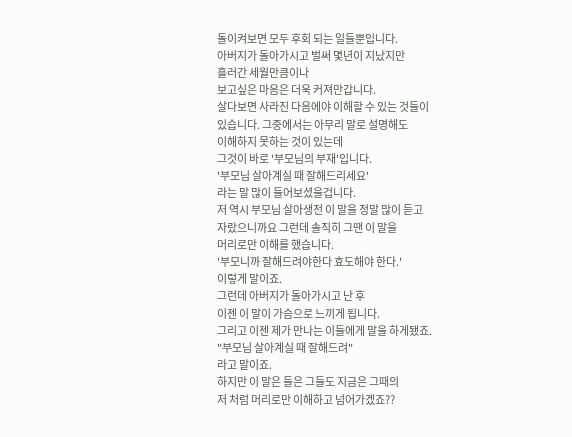돌이켜보면 모두 후회 되는 일들뿐입니다.
아버지가 돌아가시고 벌써 몇년이 지났지만
흘러간 세월만큼이나
보고싶은 마음은 더욱 커져만갑니다.
살다보면 사라진 다음에야 이해할 수 있는 것들이
있습니다. 그중에서는 아무리 말로 설명해도
이해하지 못하는 것이 있는데
그것이 바로 '부모님의 부재'입니다.
'부모님 살아계실 때 잘해드리세요'
라는 말 많이 들어보셨을겁니다.
저 역시 부모님 살아생전 이 말을 정말 많이 듣고
자랐으니까요 그런데 솔직히 그땐 이 말을
머리로만 이해를 했습니다.
'부모니까 잘해드려야한다 효도해야 한다.'
이렇게 말이죠.
그런데 아버지가 돌아가시고 난 후
이젠 이 말이 가슴으로 느끼게 됩니다.
그리고 이젠 제가 만나는 이들에게 말을 하게됐죠.
"부모님 살아계실 때 잘해드려"
라고 말이죠.
하지만 이 말은 들은 그들도 지금은 그때의
저 처럼 머리로만 이해하고 넘어가겠죠??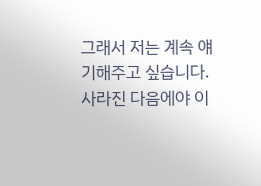그래서 저는 계속 얘기해주고 싶습니다.
사라진 다음에야 이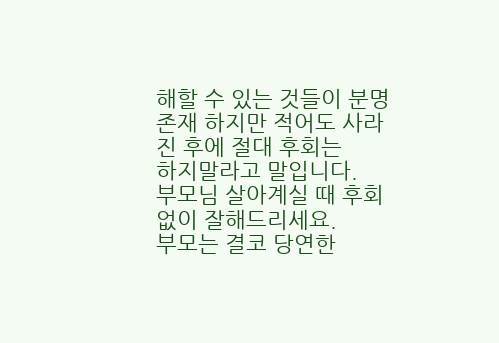해할 수 있는 것들이 분명
존재 하지만 적어도 사라진 후에 절대 후회는
하지말라고 말입니다.
부모님 살아계실 때 후회 없이 잘해드리세요.
부모는 결코 당연한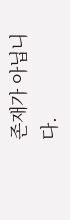존재가 아닙니다.